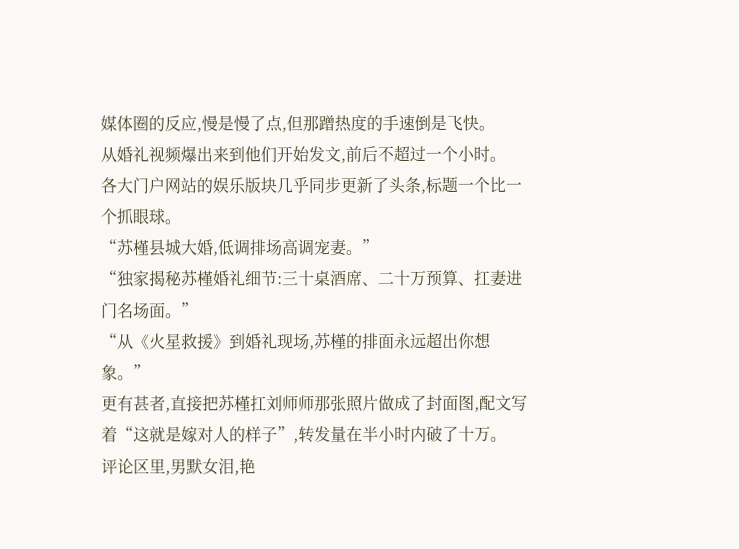媒体圈的反应,慢是慢了点,但那蹭热度的手速倒是飞快。
从婚礼视频爆出来到他们开始发文,前后不超过一个小时。
各大门户网站的娱乐版块几乎同步更新了头条,标题一个比一个抓眼球。
“苏槿县城大婚,低调排场高调宠妻。”
“独家揭秘苏槿婚礼细节:三十桌酒席、二十万预算、扛妻进门名场面。”
“从《火星救援》到婚礼现场,苏槿的排面永远超出你想象。”
更有甚者,直接把苏槿扛刘师师那张照片做成了封面图,配文写着“这就是嫁对人的样子”,转发量在半小时内破了十万。
评论区里,男默女泪,艳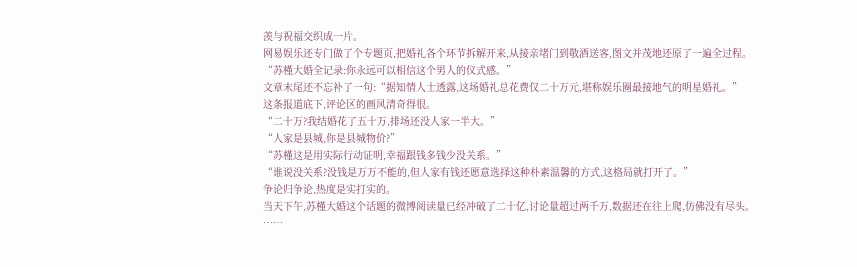羡与祝福交织成一片。
网易娱乐还专门做了个专题页,把婚礼各个环节拆解开来,从接亲堵门到敬酒送客,图文并茂地还原了一遍全过程。
“苏槿大婚全记录:你永远可以相信这个男人的仪式感。”
文章末尾还不忘补了一句:“据知情人士透露,这场婚礼总花费仅二十万元,堪称娱乐圈最接地气的明星婚礼。”
这条报道底下,评论区的画风清奇得很。
“二十万?我结婚花了五十万,排场还没人家一半大。”
“人家是县城,你是县城物价?”
“苏槿这是用实际行动证明,幸福跟钱多钱少没关系。”
“谁说没关系?没钱是万万不能的,但人家有钱还愿意选择这种朴素温馨的方式,这格局就打开了。”
争论归争论,热度是实打实的。
当天下午,苏槿大婚这个话题的微博阅读量已经冲破了二十亿,讨论量超过两千万,数据还在往上爬,仿佛没有尽头。
……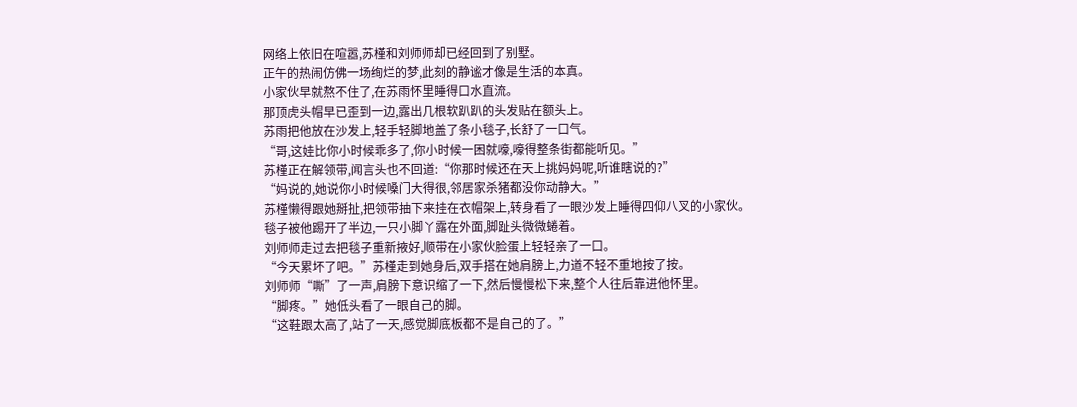网络上依旧在喧嚣,苏槿和刘师师却已经回到了别墅。
正午的热闹仿佛一场绚烂的梦,此刻的静谧才像是生活的本真。
小家伙早就熬不住了,在苏雨怀里睡得口水直流。
那顶虎头帽早已歪到一边,露出几根软趴趴的头发贴在额头上。
苏雨把他放在沙发上,轻手轻脚地盖了条小毯子,长舒了一口气。
“哥,这娃比你小时候乖多了,你小时候一困就嚎,嚎得整条街都能听见。”
苏槿正在解领带,闻言头也不回道:“你那时候还在天上挑妈妈呢,听谁瞎说的?”
“妈说的,她说你小时候嗓门大得很,邻居家杀猪都没你动静大。”
苏槿懒得跟她掰扯,把领带抽下来挂在衣帽架上,转身看了一眼沙发上睡得四仰八叉的小家伙。
毯子被他踢开了半边,一只小脚丫露在外面,脚趾头微微蜷着。
刘师师走过去把毯子重新掖好,顺带在小家伙脸蛋上轻轻亲了一口。
“今天累坏了吧。”苏槿走到她身后,双手搭在她肩膀上,力道不轻不重地按了按。
刘师师“嘶”了一声,肩膀下意识缩了一下,然后慢慢松下来,整个人往后靠进他怀里。
“脚疼。”她低头看了一眼自己的脚。
“这鞋跟太高了,站了一天,感觉脚底板都不是自己的了。”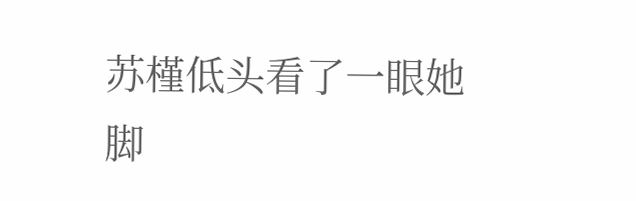苏槿低头看了一眼她脚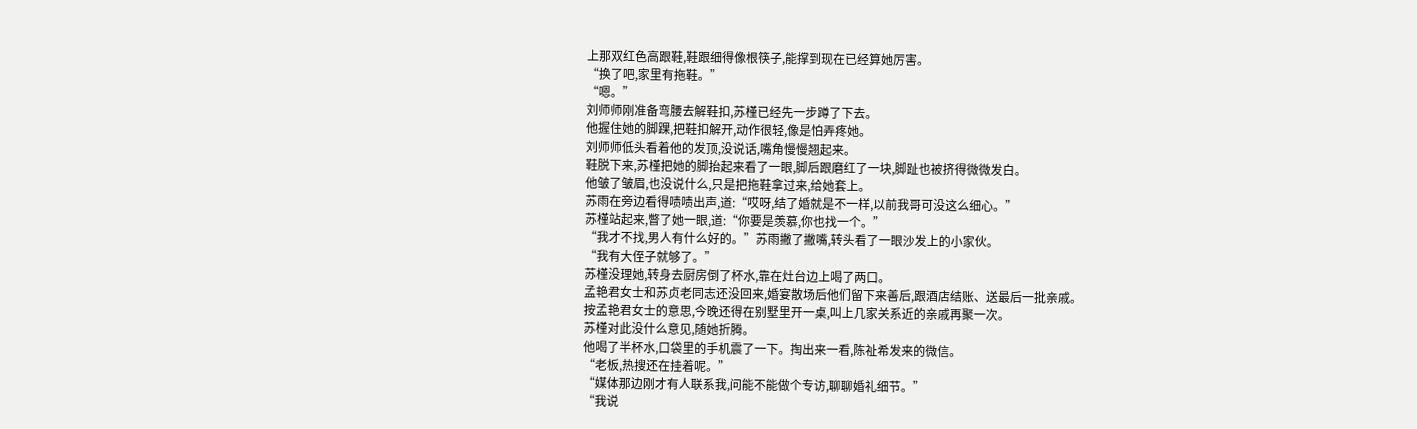上那双红色高跟鞋,鞋跟细得像根筷子,能撑到现在已经算她厉害。
“换了吧,家里有拖鞋。”
“嗯。”
刘师师刚准备弯腰去解鞋扣,苏槿已经先一步蹲了下去。
他握住她的脚踝,把鞋扣解开,动作很轻,像是怕弄疼她。
刘师师低头看着他的发顶,没说话,嘴角慢慢翘起来。
鞋脱下来,苏槿把她的脚抬起来看了一眼,脚后跟磨红了一块,脚趾也被挤得微微发白。
他皱了皱眉,也没说什么,只是把拖鞋拿过来,给她套上。
苏雨在旁边看得啧啧出声,道:“哎呀,结了婚就是不一样,以前我哥可没这么细心。”
苏槿站起来,瞥了她一眼,道:“你要是羡慕,你也找一个。”
“我才不找,男人有什么好的。”苏雨撇了撇嘴,转头看了一眼沙发上的小家伙。
“我有大侄子就够了。”
苏槿没理她,转身去厨房倒了杯水,靠在灶台边上喝了两口。
孟艳君女士和苏贞老同志还没回来,婚宴散场后他们留下来善后,跟酒店结账、送最后一批亲戚。
按孟艳君女士的意思,今晚还得在别墅里开一桌,叫上几家关系近的亲戚再聚一次。
苏槿对此没什么意见,随她折腾。
他喝了半杯水,口袋里的手机震了一下。掏出来一看,陈祉希发来的微信。
“老板,热搜还在挂着呢。”
“媒体那边刚才有人联系我,问能不能做个专访,聊聊婚礼细节。”
“我说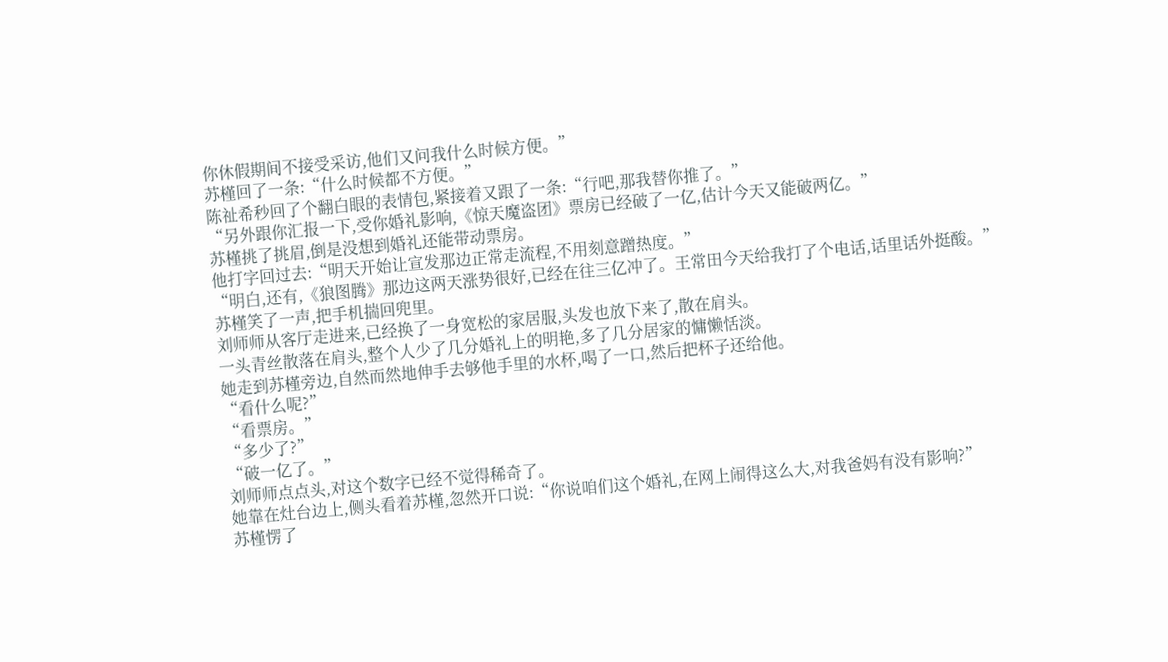你休假期间不接受采访,他们又问我什么时候方便。”
苏槿回了一条:“什么时候都不方便。”
陈祉希秒回了个翻白眼的表情包,紧接着又跟了一条:“行吧,那我替你推了。”
“另外跟你汇报一下,受你婚礼影响,《惊天魔盗团》票房已经破了一亿,估计今天又能破两亿。”
苏槿挑了挑眉,倒是没想到婚礼还能带动票房。
他打字回过去:“明天开始让宣发那边正常走流程,不用刻意蹭热度。”
“明白,还有,《狼图腾》那边这两天涨势很好,已经在往三亿冲了。王常田今天给我打了个电话,话里话外挺酸。”
苏槿笑了一声,把手机揣回兜里。
刘师师从客厅走进来,已经换了一身宽松的家居服,头发也放下来了,散在肩头。
一头青丝散落在肩头,整个人少了几分婚礼上的明艳,多了几分居家的慵懒恬淡。
她走到苏槿旁边,自然而然地伸手去够他手里的水杯,喝了一口,然后把杯子还给他。
“看什么呢?”
“看票房。”
“多少了?”
“破一亿了。”
刘师师点点头,对这个数字已经不觉得稀奇了。
她靠在灶台边上,侧头看着苏槿,忽然开口说:“你说咱们这个婚礼,在网上闹得这么大,对我爸妈有没有影响?”
苏槿愣了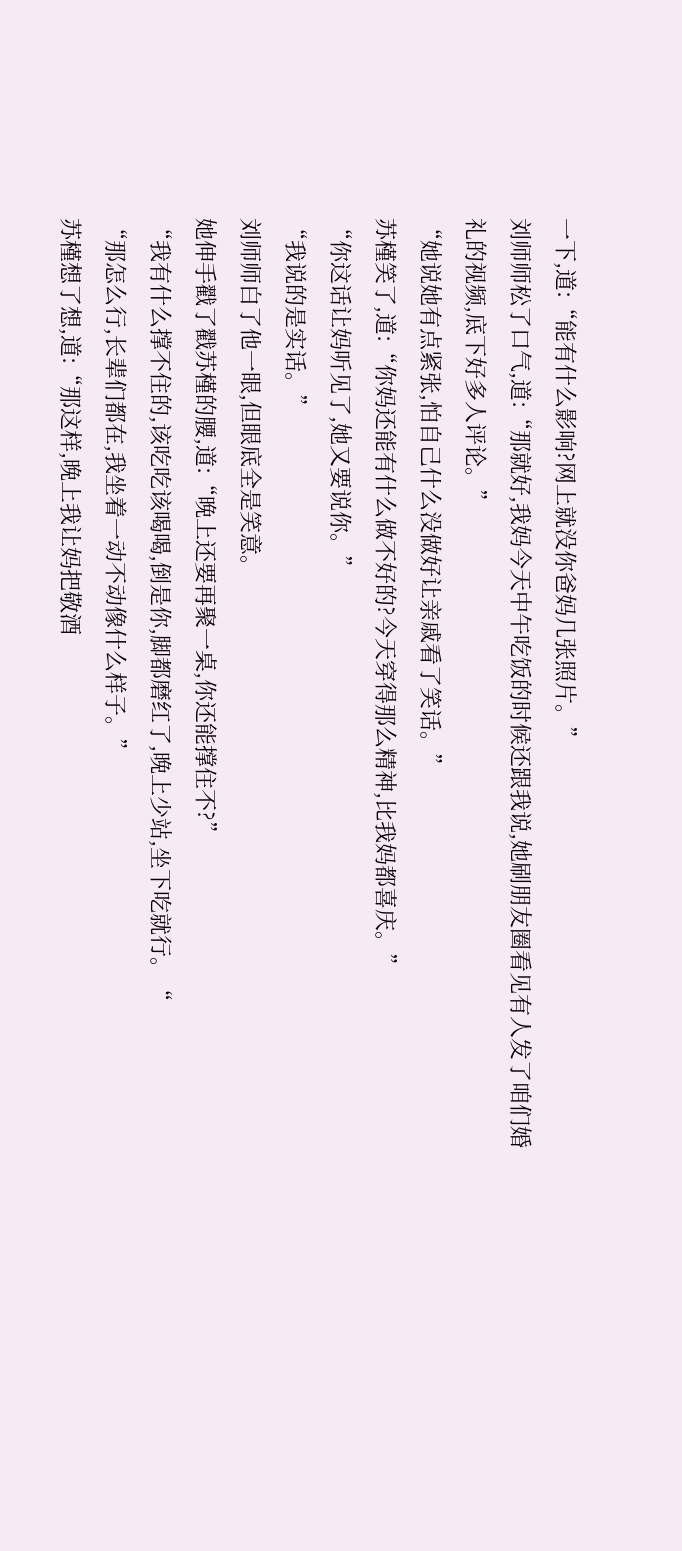一下,道:“能有什么影响?网上就没你爸妈几张照片。”
刘师师松了口气,道:“那就好,我妈今天中午吃饭的时候还跟我说,她刷朋友圈看见有人发了咱们婚礼的视频,底下好多人评论。”
“她说她有点紧张,怕自己什么没做好让亲戚看了笑话。”
苏槿笑了,道:“你妈还能有什么做不好的?今天穿得那么精神,比我妈都喜庆。”
“你这话让妈听见了,她又要说你。”
“我说的是实话。”
刘师师白了他一眼,但眼底全是笑意。
她伸手戳了戳苏槿的腰,道:“晚上还要再聚一桌,你还能撑住不?”
“我有什么撑不住的,该吃吃该喝喝,倒是你,脚都磨红了,晚上少站,坐下吃就行。“
“那怎么行,长辈们都在,我坐着一动不动像什么样子。”
苏槿想了想,道:“那这样,晚上我让妈把敬酒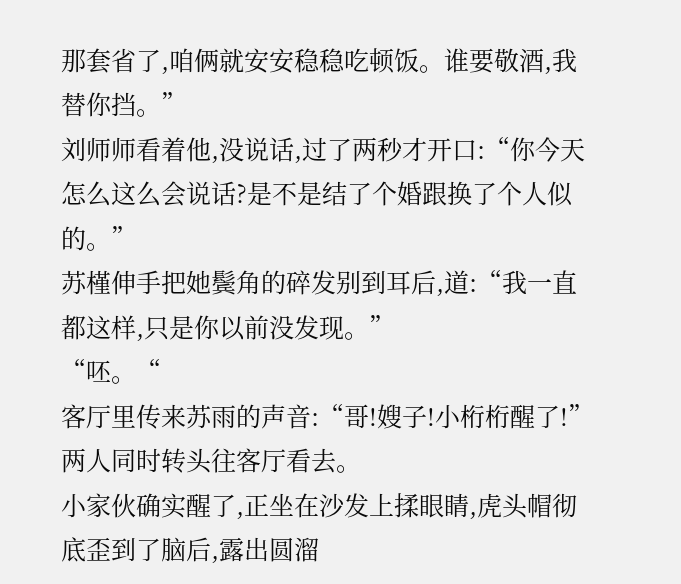那套省了,咱俩就安安稳稳吃顿饭。谁要敬酒,我替你挡。”
刘师师看着他,没说话,过了两秒才开口:“你今天怎么这么会说话?是不是结了个婚跟换了个人似的。”
苏槿伸手把她鬓角的碎发别到耳后,道:“我一直都这样,只是你以前没发现。”
“呸。“
客厅里传来苏雨的声音:“哥!嫂子!小桁桁醒了!”
两人同时转头往客厅看去。
小家伙确实醒了,正坐在沙发上揉眼睛,虎头帽彻底歪到了脑后,露出圆溜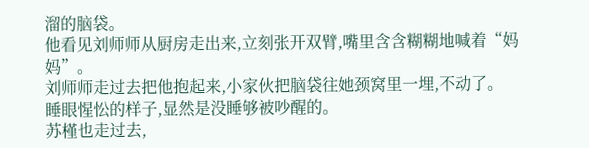溜的脑袋。
他看见刘师师从厨房走出来,立刻张开双臂,嘴里含含糊糊地喊着“妈妈”。
刘师师走过去把他抱起来,小家伙把脑袋往她颈窝里一埋,不动了。
睡眼惺忪的样子,显然是没睡够被吵醒的。
苏槿也走过去,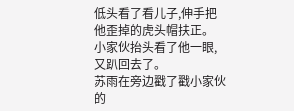低头看了看儿子,伸手把他歪掉的虎头帽扶正。
小家伙抬头看了他一眼,又趴回去了。
苏雨在旁边戳了戳小家伙的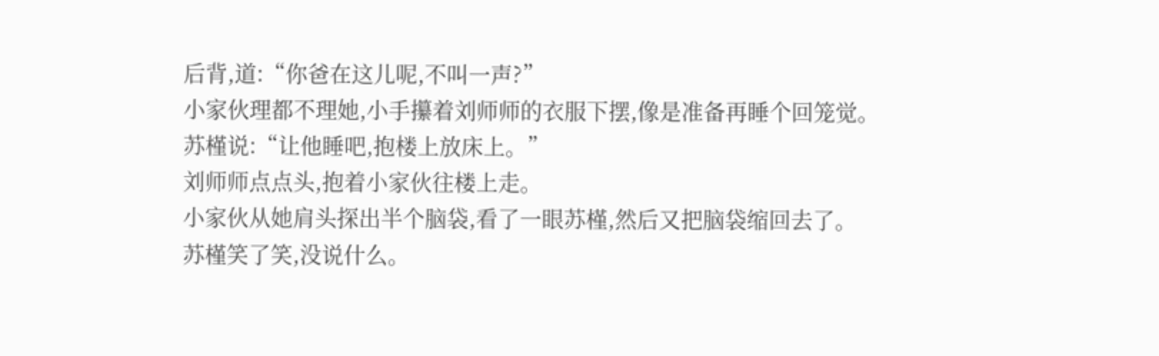后背,道:“你爸在这儿呢,不叫一声?”
小家伙理都不理她,小手攥着刘师师的衣服下摆,像是准备再睡个回笼觉。
苏槿说:“让他睡吧,抱楼上放床上。”
刘师师点点头,抱着小家伙往楼上走。
小家伙从她肩头探出半个脑袋,看了一眼苏槿,然后又把脑袋缩回去了。
苏槿笑了笑,没说什么。